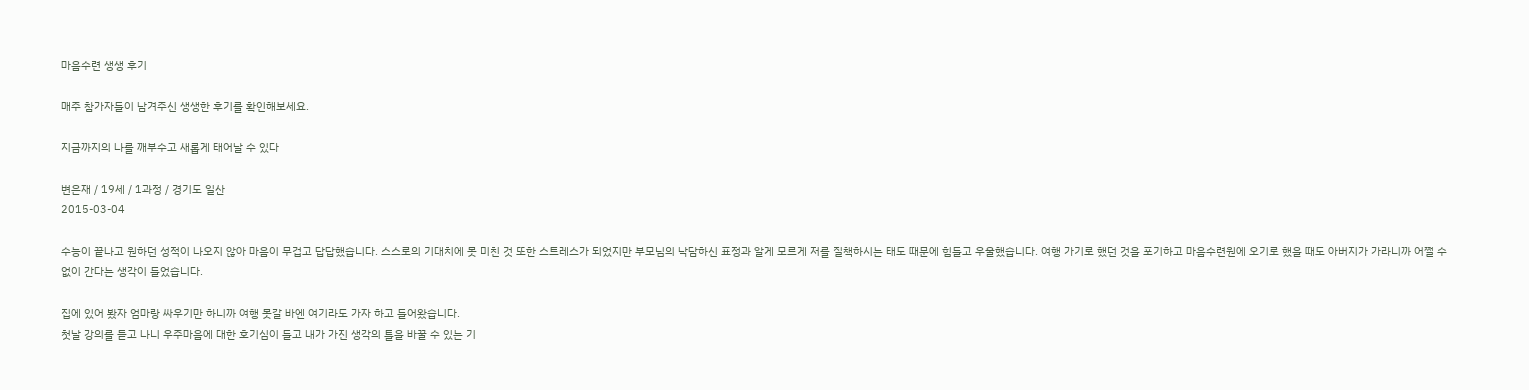마음수련 생생 후기

매주 참가자들이 남겨주신 생생한 후기를 확인해보세요.

지금까지의 나를 깨부수고 새롭게 태어날 수 있다

변은재 / 19세 / 1과정 / 경기도 일산
2015-03-04

수능이 끝나고 원하던 성적이 나오지 않아 마음이 무겁고 답답했습니다. 스스로의 기대치에 못 미친 것 또한 스트레스가 되었지만 부모님의 낙담하신 표정과 알게 모르게 저를 질책하시는 태도 때문에 힘들고 우울했습니다. 여행 가기로 했던 것을 포기하고 마음수련원에 오기로 했을 때도 아버지가 가라니까 어쩔 수 없이 간다는 생각이 들었습니다.

집에 있어 봤자 엄마랑 싸우기만 하니까 여행 못갈 바엔 여기라도 가자 하고 들어왔습니다.
첫날 강의를 듣고 나니 우주마음에 대한 호기심이 들고 내가 가진 생각의 틀을 바꿀 수 있는 기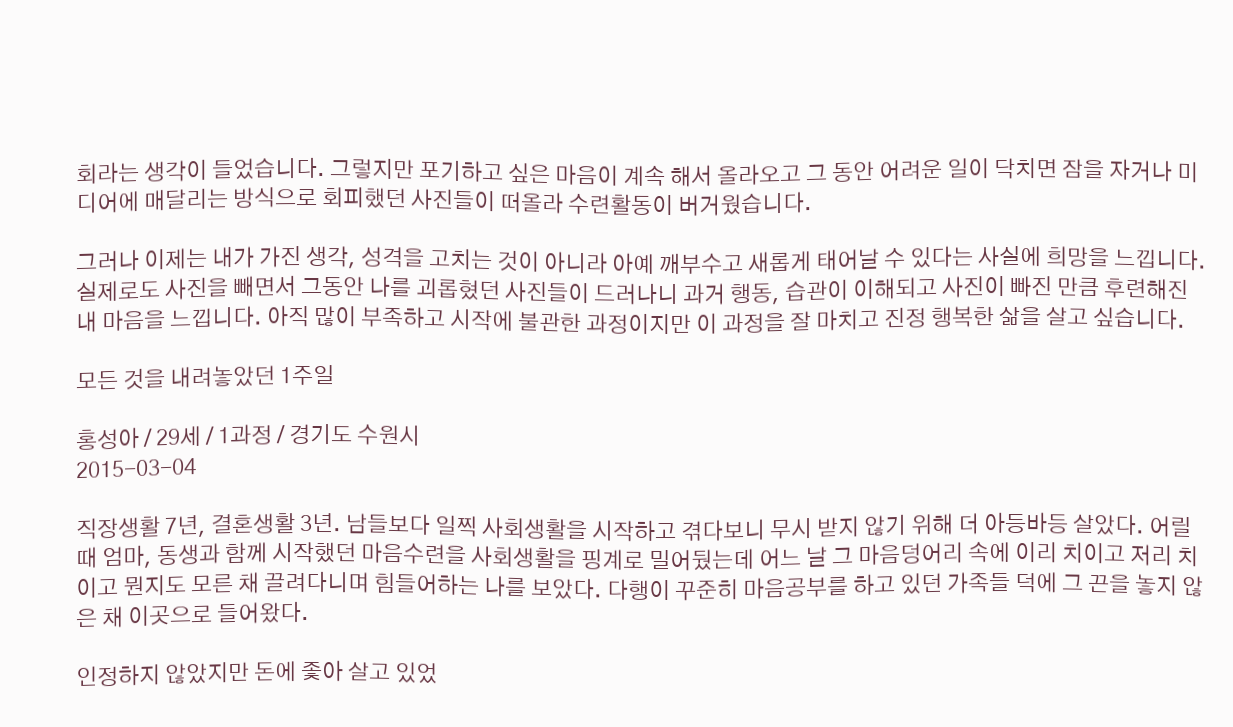회라는 생각이 들었습니다. 그렇지만 포기하고 싶은 마음이 계속 해서 올라오고 그 동안 어려운 일이 닥치면 잠을 자거나 미디어에 매달리는 방식으로 회피했던 사진들이 떠올라 수련활동이 버거웠습니다.

그러나 이제는 내가 가진 생각, 성격을 고치는 것이 아니라 아예 깨부수고 새롭게 태어날 수 있다는 사실에 희망을 느낍니다. 실제로도 사진을 빼면서 그동안 나를 괴롭혔던 사진들이 드러나니 과거 행동, 습관이 이해되고 사진이 빠진 만큼 후련해진 내 마음을 느낍니다. 아직 많이 부족하고 시작에 불관한 과정이지만 이 과정을 잘 마치고 진정 행복한 삶을 살고 싶습니다.

모든 것을 내려놓았던 1주일

홍성아 / 29세 / 1과정 / 경기도 수원시
2015-03-04

직장생활 7년, 결혼생활 3년. 남들보다 일찍 사회생활을 시작하고 겪다보니 무시 받지 않기 위해 더 아등바등 살았다. 어릴 때 엄마, 동생과 함께 시작했던 마음수련을 사회생활을 핑계로 밀어뒀는데 어느 날 그 마음덩어리 속에 이리 치이고 저리 치이고 뭔지도 모른 채 끌려다니며 힘들어하는 나를 보았다. 다행이 꾸준히 마음공부를 하고 있던 가족들 덕에 그 끈을 놓지 않은 채 이곳으로 들어왔다.

인정하지 않았지만 돈에 좇아 살고 있었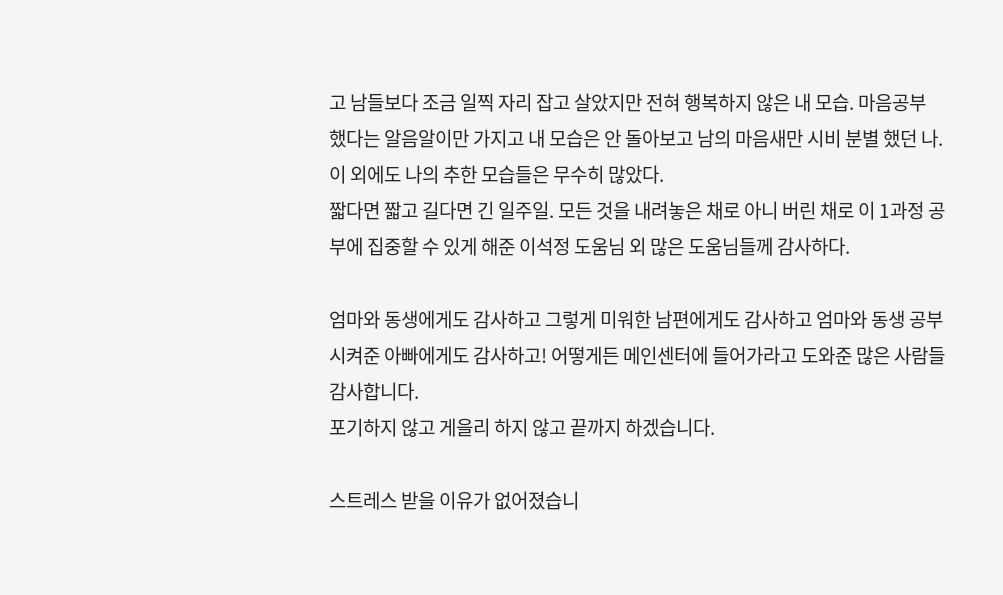고 남들보다 조금 일찍 자리 잡고 살았지만 전혀 행복하지 않은 내 모습. 마음공부 했다는 알음알이만 가지고 내 모습은 안 돌아보고 남의 마음새만 시비 분별 했던 나. 이 외에도 나의 추한 모습들은 무수히 많았다.
짧다면 짧고 길다면 긴 일주일. 모든 것을 내려놓은 채로 아니 버린 채로 이 1과정 공부에 집중할 수 있게 해준 이석정 도움님 외 많은 도움님들께 감사하다.

엄마와 동생에게도 감사하고 그렇게 미워한 남편에게도 감사하고 엄마와 동생 공부시켜준 아빠에게도 감사하고! 어떻게든 메인센터에 들어가라고 도와준 많은 사람들 감사합니다.
포기하지 않고 게을리 하지 않고 끝까지 하겠습니다.

스트레스 받을 이유가 없어졌습니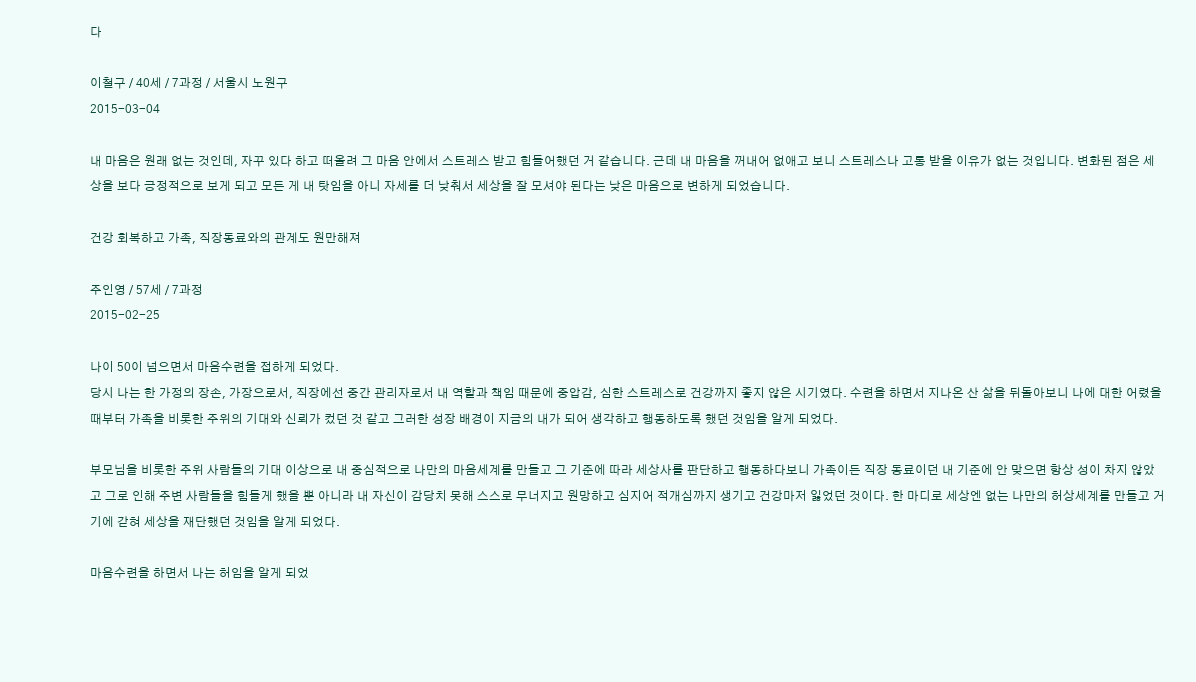다

이철구 / 40세 / 7과정 / 서울시 노원구
2015-03-04

내 마음은 원래 없는 것인데, 자꾸 있다 하고 떠올려 그 마음 안에서 스트레스 받고 힘들어했던 거 같습니다. 근데 내 마음을 꺼내어 없애고 보니 스트레스나 고통 받을 이유가 없는 것입니다. 변화된 점은 세상을 보다 긍정적으로 보게 되고 모든 게 내 탓임을 아니 자세를 더 낮춰서 세상을 잘 모셔야 된다는 낮은 마음으로 변하게 되었습니다.

건강 회복하고 가족, 직장동료와의 관계도 원만해져

주인영 / 57세 / 7과정
2015-02-25

나이 50이 넘으면서 마음수련을 접하게 되었다.
당시 나는 한 가정의 장손, 가장으로서, 직장에선 중간 관리자로서 내 역할과 책임 때문에 중압감, 심한 스트레스로 건강까지 좋지 않은 시기였다. 수련을 하면서 지나온 산 삶을 뒤돌아보니 나에 대한 어렸을 때부터 가족을 비롯한 주위의 기대와 신뢰가 컸던 것 같고 그러한 성장 배경이 지금의 내가 되어 생각하고 행동하도록 했던 것임을 알게 되었다.

부모님을 비롯한 주위 사람들의 기대 이상으로 내 중심적으로 나만의 마음세계를 만들고 그 기준에 따라 세상사를 판단하고 행동하다보니 가족이든 직장 동료이던 내 기준에 안 맞으면 항상 성이 차지 않았고 그로 인해 주변 사람들을 힘들게 했을 뿐 아니라 내 자신이 감당치 못해 스스로 무너지고 원망하고 심지어 적개심까지 생기고 건강마저 잃었던 것이다. 한 마디로 세상엔 없는 나만의 허상세계를 만들고 거기에 갇혀 세상을 재단했던 것임을 알게 되었다.

마음수련을 하면서 나는 허임을 알게 되었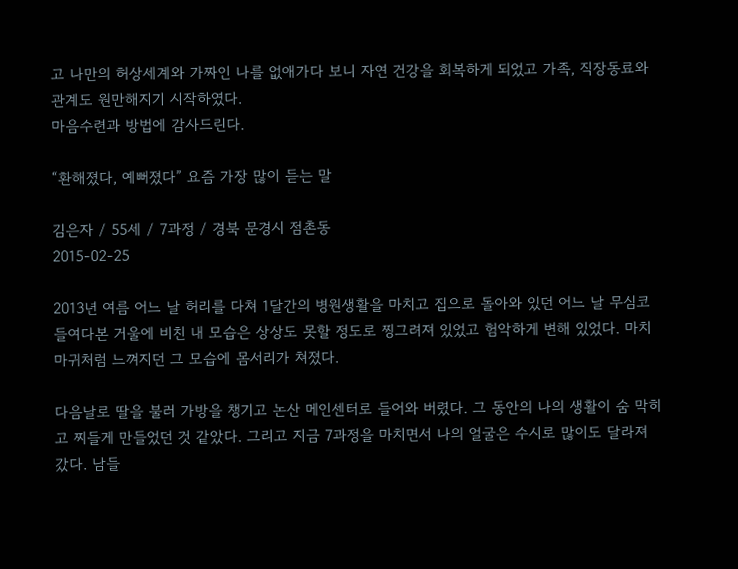고 나만의 허상세계와 가짜인 나를 없애가다 보니 자연 건강을 회복하게 되었고 가족, 직장동료와 관계도 원만해지기 시작하였다.
마음수련과 방법에 감사드린다.

“환해졌다, 예뻐졌다” 요즘 가장 많이 듣는 말

김은자 / 55세 / 7과정 / 경북 문경시 점촌동
2015-02-25

2013년 여름 어느 날 허리를 다쳐 1달간의 병원생활을 마치고 집으로 돌아와 있던 어느 날 무심코 들여다본 거울에 비친 내 모습은 상상도 못할 정도로 찡그려져 있었고 험악하게 변해 있었다. 마치 마귀처럼 느껴지던 그 모습에 몸서리가 쳐졌다.

다음날로 딸을 불러 가방을 챙기고 논산 메인센터로 들어와 버렸다. 그 동안의 나의 생활이 숨 막히고 찌들게 만들었던 것 같았다. 그리고 지금 7과정을 마치면서 나의 얼굴은 수시로 많이도 달라져 갔다. 남들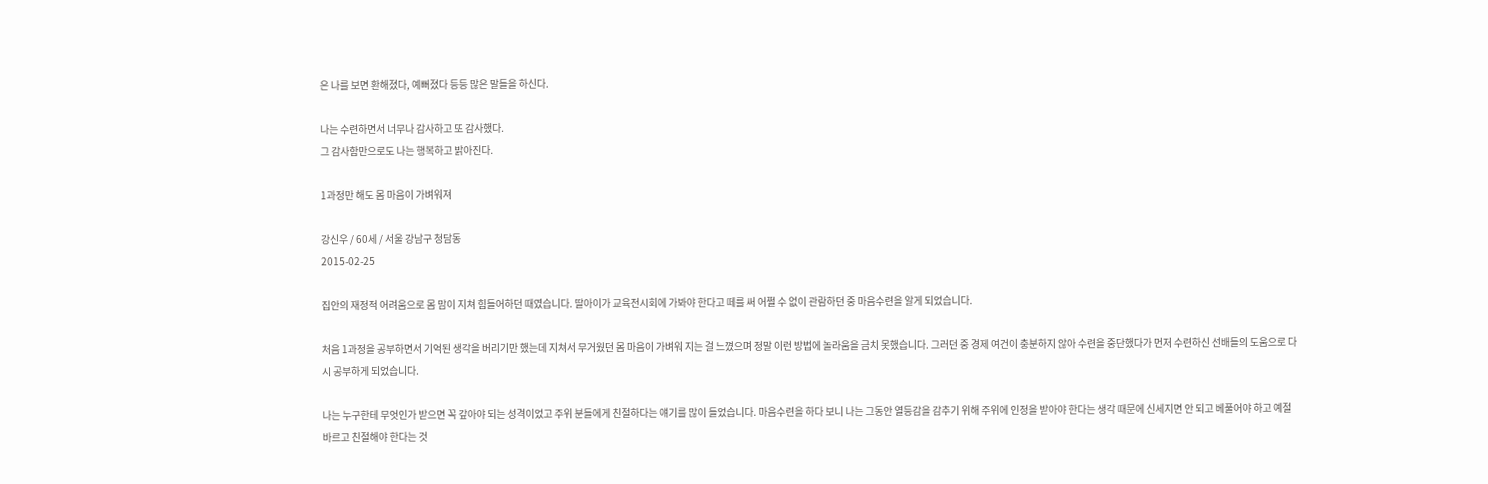은 나를 보면 환해졌다, 예뻐졌다 등등 많은 말들을 하신다.

나는 수련하면서 너무나 감사하고 또 감사했다.
그 감사함만으로도 나는 행복하고 밝아진다.

1과정만 해도 몸 마음이 가벼워져

강신우 / 60세 / 서울 강남구 청담동
2015-02-25

집안의 재정적 어려움으로 몸 맘이 지쳐 힘들어하던 때였습니다. 딸아이가 교육전시회에 가봐야 한다고 떼를 써 어쩔 수 없이 관람하던 중 마음수련을 알게 되었습니다.

처음 1과정을 공부하면서 기억된 생각을 버리기만 했는데 지쳐서 무거웠던 몸 마음이 가벼워 지는 걸 느꼈으며 정말 이런 방법에 놀라움을 금치 못했습니다. 그러던 중 경제 여건이 충분하지 않아 수련을 중단했다가 먼저 수련하신 선배들의 도움으로 다시 공부하게 되었습니다.

나는 누구한테 무엇인가 받으면 꼭 갚아야 되는 성격이었고 주위 분들에게 친절하다는 얘기를 많이 들었습니다. 마음수련을 하다 보니 나는 그동안 열등감을 감추기 위해 주위에 인정을 받아야 한다는 생각 때문에 신세지면 안 되고 베풀어야 하고 예절 바르고 친절해야 한다는 것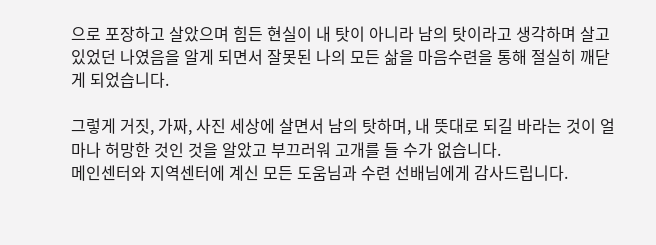으로 포장하고 살았으며 힘든 현실이 내 탓이 아니라 남의 탓이라고 생각하며 살고 있었던 나였음을 알게 되면서 잘못된 나의 모든 삶을 마음수련을 통해 절실히 깨닫게 되었습니다.

그렇게 거짓, 가짜, 사진 세상에 살면서 남의 탓하며, 내 뜻대로 되길 바라는 것이 얼마나 허망한 것인 것을 알았고 부끄러워 고개를 들 수가 없습니다.
메인센터와 지역센터에 계신 모든 도움님과 수련 선배님에게 감사드립니다.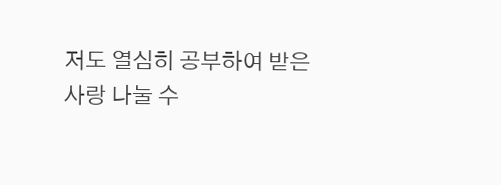저도 열심히 공부하여 받은 사랑 나눌 수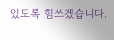있도록 힘쓰겠습니다.